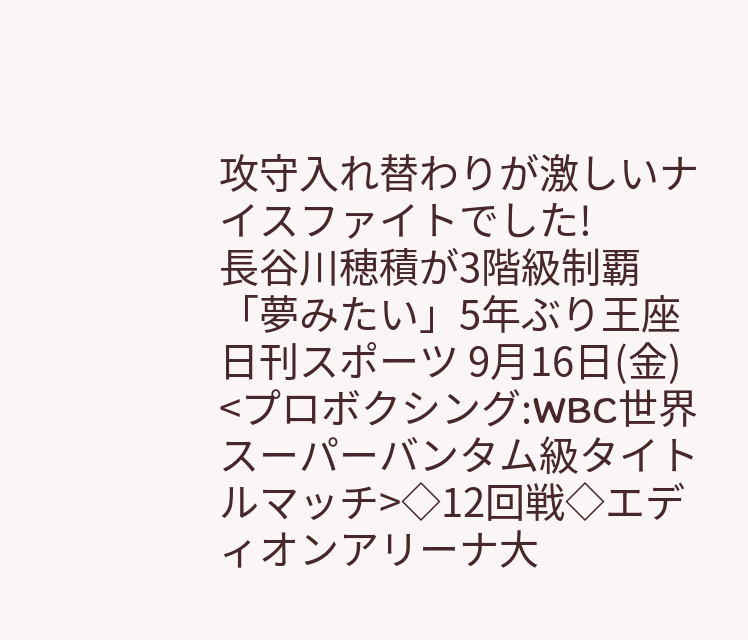攻守入れ替わりが激しいナイスファイトでした!
長谷川穂積が3階級制覇「夢みたい」5年ぶり王座
日刊スポーツ 9月16日(金)
<プロボクシング:WBC世界スーパーバンタム級タイトルマッチ>◇12回戦◇エディオンアリーナ大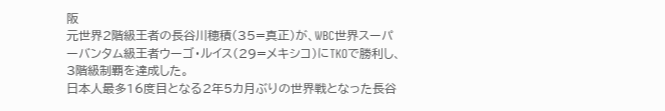阪
元世界2階級王者の長谷川穂積(35=真正)が、WBC世界スーパーバンタム級王者ウーゴ・ルイス(29=メキシコ)にTKOで勝利し、3階級制覇を達成した。
日本人最多16度目となる2年5カ月ぶりの世界戦となった長谷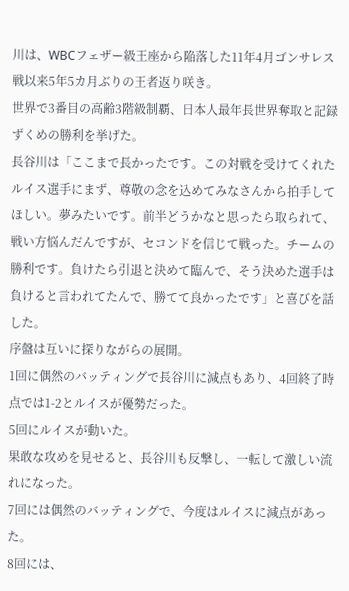川は、WBCフェザー級王座から陥落した11年4月ゴンサレス戦以来5年5カ月ぶりの王者返り咲き。
世界で3番目の高齢3階級制覇、日本人最年長世界奪取と記録ずくめの勝利を挙げた。
長谷川は「ここまで長かったです。この対戦を受けてくれたルイス選手にまず、尊敬の念を込めてみなさんから拍手してほしい。夢みたいです。前半どうかなと思ったら取られて、戦い方悩んだんですが、セコンドを信じて戦った。チームの勝利です。負けたら引退と決めて臨んで、そう決めた選手は負けると言われてたんで、勝てて良かったです」と喜びを話した。
序盤は互いに探りながらの展開。
1回に偶然のバッティングで長谷川に減点もあり、4回終了時点では1-2とルイスが優勢だった。
5回にルイスが動いた。
果敢な攻めを見せると、長谷川も反撃し、一転して激しい流れになった。
7回には偶然のバッティングで、今度はルイスに減点があった。
8回には、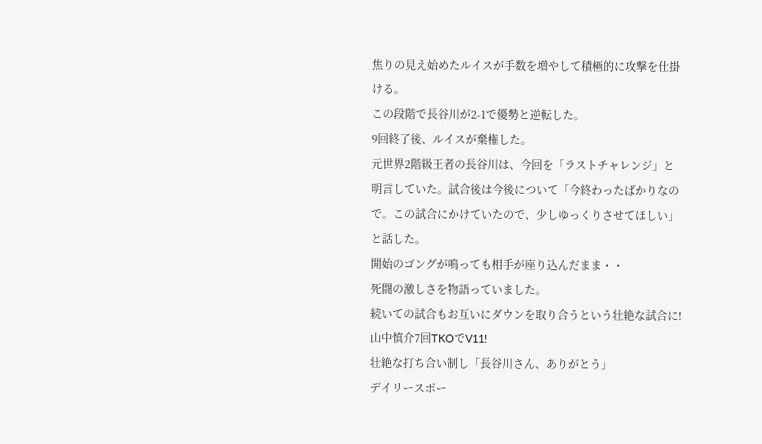焦りの見え始めたルイスが手数を増やして積極的に攻撃を仕掛ける。
この段階で長谷川が2-1で優勢と逆転した。
9回終了後、ルイスが棄権した。
元世界2階級王者の長谷川は、今回を「ラストチャレンジ」と明言していた。試合後は今後について「今終わったばかりなので。この試合にかけていたので、少しゆっくりさせてほしい」と話した。
開始のゴングが鳴っても相手が座り込んだまま・・
死闘の激しさを物語っていました。
続いての試合もお互いにダウンを取り合うという壮絶な試合に!
山中慎介7回TKOでV11!
壮絶な打ち合い制し「長谷川さん、ありがとう」
デイリースポー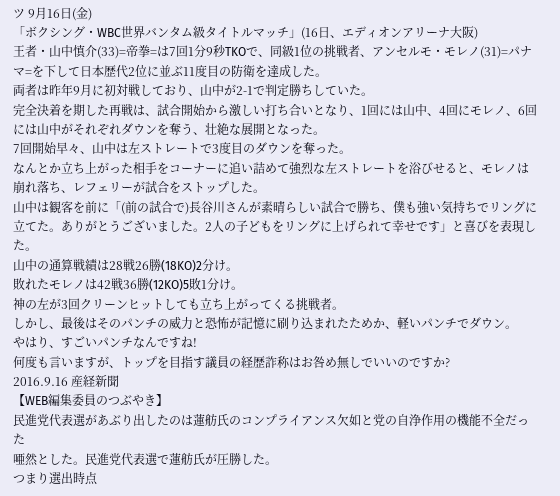ツ 9月16日(金)
「ボクシング・WBC世界バンタム級タイトルマッチ」(16日、エディオンアリーナ大阪)
王者・山中慎介(33)=帝拳=は7回1分9秒TKOで、同級1位の挑戦者、アンセルモ・モレノ(31)=パナマ=を下して日本歴代2位に並ぶ11度目の防衛を達成した。
両者は昨年9月に初対戦しており、山中が2-1で判定勝ちしていた。
完全決着を期した再戦は、試合開始から激しい打ち合いとなり、1回には山中、4回にモレノ、6回には山中がそれぞれダウンを奪う、壮絶な展開となった。
7回開始早々、山中は左ストレートで3度目のダウンを奪った。
なんとか立ち上がった相手をコーナーに追い詰めて強烈な左ストレートを浴びせると、モレノは崩れ落ち、レフェリーが試合をストップした。
山中は観客を前に「(前の試合で)長谷川さんが素晴らしい試合で勝ち、僕も強い気持ちでリングに立てた。ありがとうございました。2人の子どもをリングに上げられて幸せです」と喜びを表現した。
山中の通算戦績は28戦26勝(18KO)2分け。
敗れたモレノは42戦36勝(12KO)5敗1分け。
神の左が3回クリーンヒットしても立ち上がってくる挑戦者。
しかし、最後はそのパンチの威力と恐怖が記憶に刷り込まれたためか、軽いパンチでダウン。
やはり、すごいパンチなんですね!
何度も言いますが、トップを目指す議員の経歴詐称はお咎め無しでいいのですか?
2016.9.16 産経新聞
【WEB編集委員のつぶやき】
民進党代表選があぶり出したのは蓮舫氏のコンプライアンス欠如と党の自浄作用の機能不全だった
唖然とした。民進党代表選で蓮舫氏が圧勝した。
つまり選出時点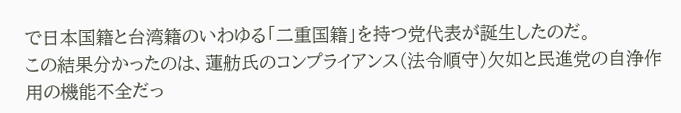で日本国籍と台湾籍のいわゆる「二重国籍」を持つ党代表が誕生したのだ。
この結果分かったのは、蓮舫氏のコンプライアンス(法令順守)欠如と民進党の自浄作用の機能不全だっ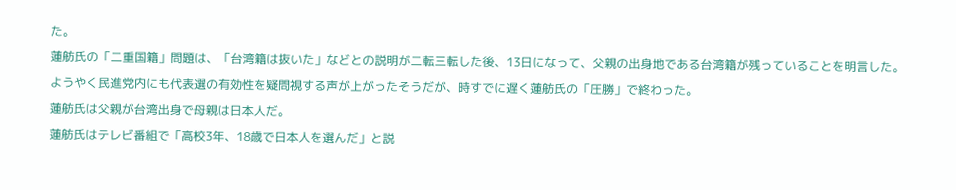た。
蓮舫氏の「二重国籍」問題は、「台湾籍は抜いた」などとの説明が二転三転した後、13日になって、父親の出身地である台湾籍が残っていることを明言した。
ようやく民進党内にも代表選の有効性を疑問視する声が上がったそうだが、時すでに遅く蓮舫氏の「圧勝」で終わった。
蓮舫氏は父親が台湾出身で母親は日本人だ。
蓮舫氏はテレビ番組で「高校3年、18歳で日本人を選んだ」と説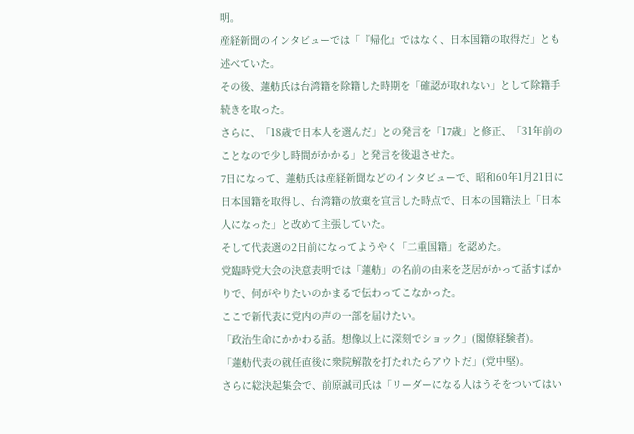明。
産経新聞のインタビューでは「『帰化』ではなく、日本国籍の取得だ」とも述べていた。
その後、蓮舫氏は台湾籍を除籍した時期を「確認が取れない」として除籍手続きを取った。
さらに、「18歳で日本人を選んだ」との発言を「17歳」と修正、「31年前のことなので少し時間がかかる」と発言を後退させた。
7日になって、蓮舫氏は産経新聞などのインタビューで、昭和60年1月21日に日本国籍を取得し、台湾籍の放棄を宣言した時点で、日本の国籍法上「日本人になった」と改めて主張していた。
そして代表選の2日前になってようやく「二重国籍」を認めた。
党臨時党大会の決意表明では「蓮舫」の名前の由来を芝居がかって話すばかりで、何がやりたいのかまるで伝わってこなかった。
ここで新代表に党内の声の一部を届けたい。
「政治生命にかかわる話。想像以上に深刻でショック」(閣僚経験者)。
「蓮舫代表の就任直後に衆院解散を打たれたらアウトだ」(党中堅)。
さらに総決起集会で、前原誠司氏は「リーダーになる人はうそをついてはい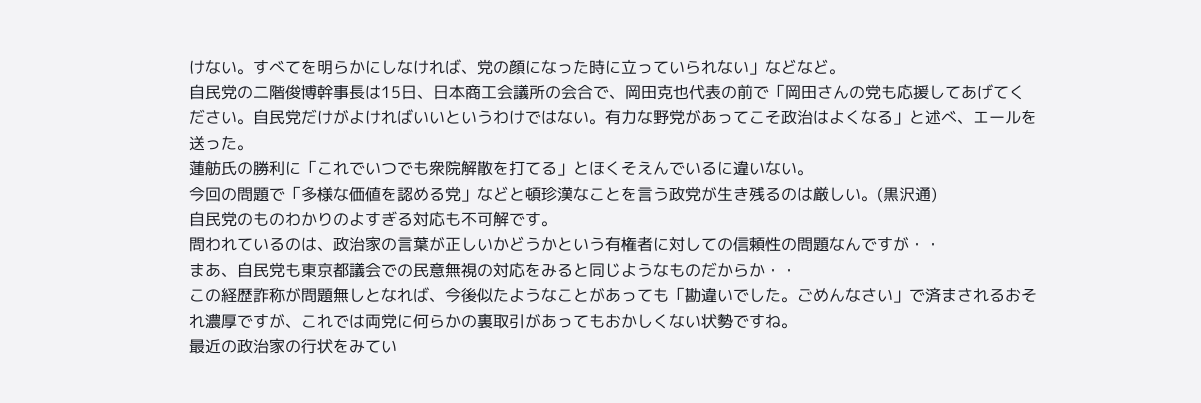けない。すべてを明らかにしなければ、党の顔になった時に立っていられない」などなど。
自民党の二階俊博幹事長は15日、日本商工会議所の会合で、岡田克也代表の前で「岡田さんの党も応援してあげてください。自民党だけがよければいいというわけではない。有力な野党があってこそ政治はよくなる」と述べ、エールを送った。
蓮舫氏の勝利に「これでいつでも衆院解散を打てる」とほくそえんでいるに違いない。
今回の問題で「多様な価値を認める党」などと頓珍漢なことを言う政党が生き残るのは厳しい。(黒沢通)
自民党のものわかりのよすぎる対応も不可解です。
問われているのは、政治家の言葉が正しいかどうかという有権者に対しての信頼性の問題なんですが・・
まあ、自民党も東京都議会での民意無視の対応をみると同じようなものだからか・・
この経歴詐称が問題無しとなれば、今後似たようなことがあっても「勘違いでした。ごめんなさい」で済まされるおそれ濃厚ですが、これでは両党に何らかの裏取引があってもおかしくない状勢ですね。
最近の政治家の行状をみてい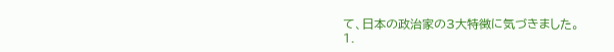て、日本の政治家の3大特徴に気づきました。
1.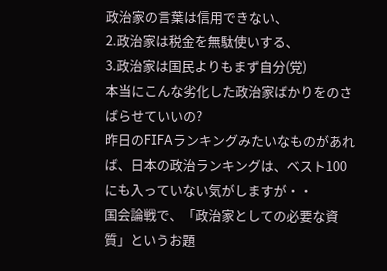政治家の言葉は信用できない、
2.政治家は税金を無駄使いする、
3.政治家は国民よりもまず自分(党)
本当にこんな劣化した政治家ばかりをのさばらせていいの?
昨日のFIFAランキングみたいなものがあれば、日本の政治ランキングは、ベスト100にも入っていない気がしますが・・
国会論戦で、「政治家としての必要な資質」というお題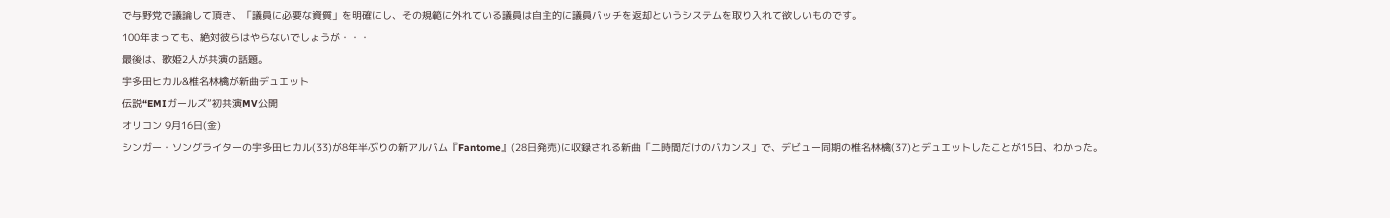で与野党で議論して頂き、「議員に必要な資質」を明確にし、その規範に外れている議員は自主的に議員バッチを返却というシステムを取り入れて欲しいものです。
100年まっても、絶対彼らはやらないでしょうが・・・
最後は、歌姫2人が共演の話題。
宇多田ヒカル&椎名林檎が新曲デュエット
伝説“EMIガールズ”初共演MV公開
オリコン 9月16日(金)
シンガー・ソングライターの宇多田ヒカル(33)が8年半ぶりの新アルバム『Fantome』(28日発売)に収録される新曲「二時間だけのバカンス」で、デビュー同期の椎名林檎(37)とデュエットしたことが15日、わかった。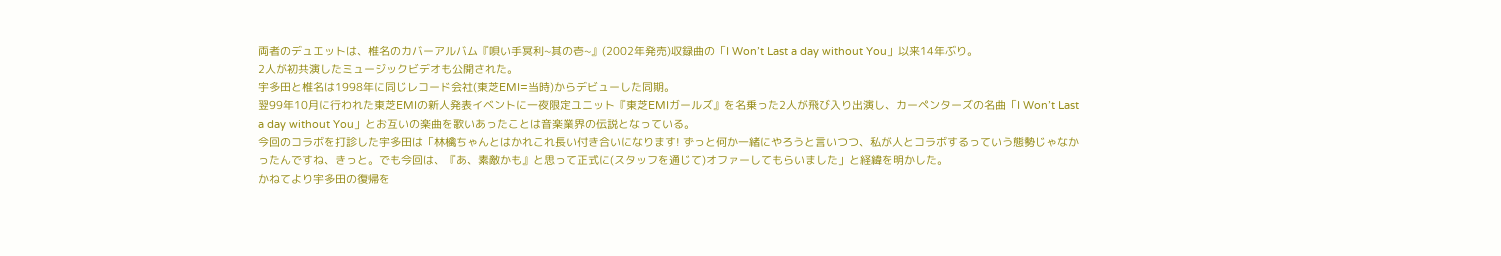両者のデュエットは、椎名のカバーアルバム『唄い手冥利~其の壱~』(2002年発売)収録曲の「I Won’t Last a day without You」以来14年ぶり。
2人が初共演したミュージックビデオも公開された。
宇多田と椎名は1998年に同じレコード会社(東芝EMI=当時)からデビューした同期。
翌99年10月に行われた東芝EMIの新人発表イベントに一夜限定ユニット『東芝EMIガールズ』を名乗った2人が飛び入り出演し、カーペンターズの名曲「I Won’t Last a day without You」とお互いの楽曲を歌いあったことは音楽業界の伝説となっている。
今回のコラボを打診した宇多田は「林檎ちゃんとはかれこれ長い付き合いになります! ずっと何か一緒にやろうと言いつつ、私が人とコラボするっていう態勢じゃなかったんですね、きっと。でも今回は、『あ、素敵かも』と思って正式に(スタッフを通じて)オファーしてもらいました」と経緯を明かした。
かねてより宇多田の復帰を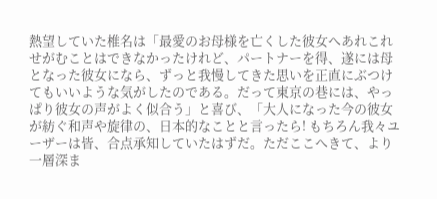熱望していた椎名は「最愛のお母様を亡くした彼女へあれこれせがむことはできなかったけれど、パートナーを得、遂には母となった彼女になら、ずっと我慢してきた思いを正直にぶつけてもいいような気がしたのである。だって東京の巷には、やっぱり彼女の声がよく似合う」と喜び、「大人になった今の彼女が紡ぐ和声や旋律の、日本的なことと言ったら! もちろん我々ユーザーは皆、合点承知していたはずだ。ただここへきて、より一層深ま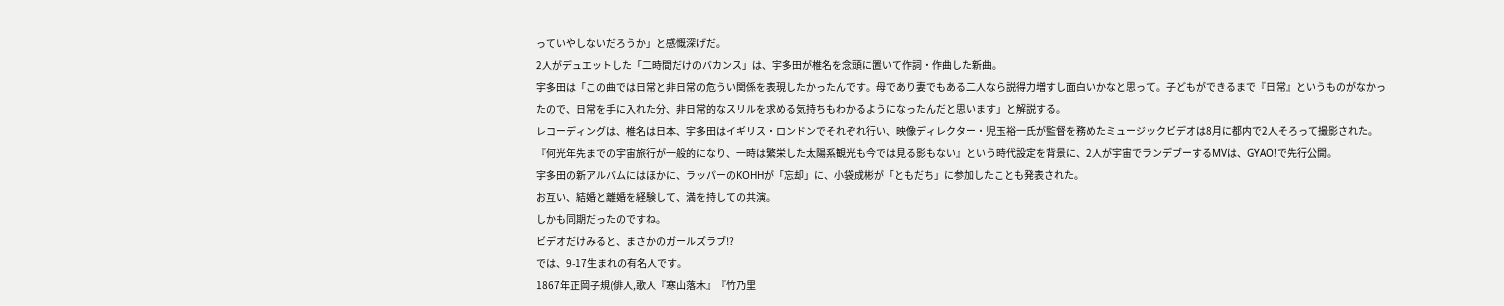っていやしないだろうか」と感慨深げだ。
2人がデュエットした「二時間だけのバカンス」は、宇多田が椎名を念頭に置いて作詞・作曲した新曲。
宇多田は「この曲では日常と非日常の危うい関係を表現したかったんです。母であり妻でもある二人なら説得力増すし面白いかなと思って。子どもができるまで『日常』というものがなかったので、日常を手に入れた分、非日常的なスリルを求める気持ちもわかるようになったんだと思います」と解説する。
レコーディングは、椎名は日本、宇多田はイギリス・ロンドンでそれぞれ行い、映像ディレクター・児玉裕一氏が監督を務めたミュージックビデオは8月に都内で2人そろって撮影された。
『何光年先までの宇宙旅行が一般的になり、一時は繁栄した太陽系観光も今では見る影もない』という時代設定を背景に、2人が宇宙でランデブーするMVは、GYAO!で先行公開。
宇多田の新アルバムにはほかに、ラッパーのKOHHが「忘却」に、小袋成彬が「ともだち」に参加したことも発表された。
お互い、結婚と離婚を経験して、満を持しての共演。
しかも同期だったのですね。
ビデオだけみると、まさかのガールズラブ!?
では、9-17生まれの有名人です。
1867年正岡子規(俳人,歌人『寒山落木』『竹乃里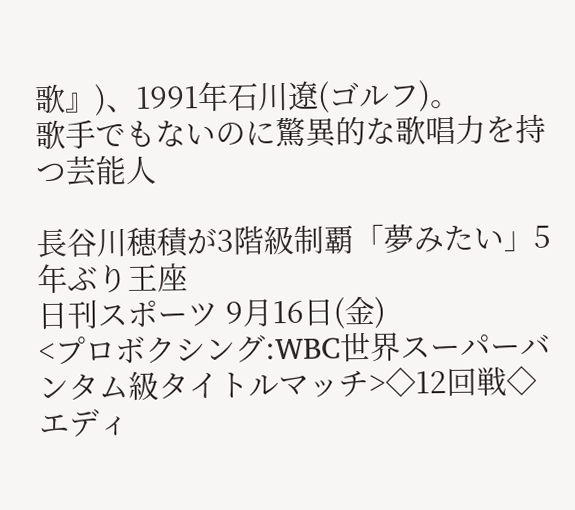歌』)、1991年石川遼(ゴルフ)。
歌手でもないのに驚異的な歌唱力を持つ芸能人

長谷川穂積が3階級制覇「夢みたい」5年ぶり王座
日刊スポーツ 9月16日(金)
<プロボクシング:WBC世界スーパーバンタム級タイトルマッチ>◇12回戦◇エディ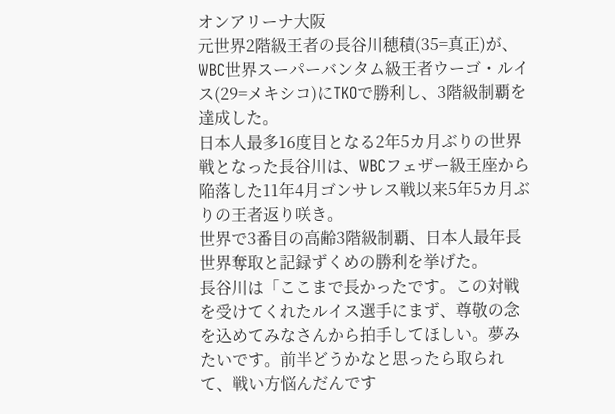オンアリーナ大阪
元世界2階級王者の長谷川穂積(35=真正)が、WBC世界スーパーバンタム級王者ウーゴ・ルイス(29=メキシコ)にTKOで勝利し、3階級制覇を達成した。
日本人最多16度目となる2年5カ月ぶりの世界戦となった長谷川は、WBCフェザー級王座から陥落した11年4月ゴンサレス戦以来5年5カ月ぶりの王者返り咲き。
世界で3番目の高齢3階級制覇、日本人最年長世界奪取と記録ずくめの勝利を挙げた。
長谷川は「ここまで長かったです。この対戦を受けてくれたルイス選手にまず、尊敬の念を込めてみなさんから拍手してほしい。夢みたいです。前半どうかなと思ったら取られて、戦い方悩んだんです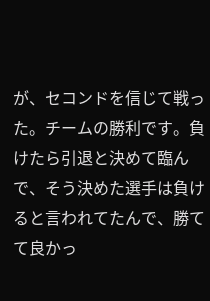が、セコンドを信じて戦った。チームの勝利です。負けたら引退と決めて臨んで、そう決めた選手は負けると言われてたんで、勝てて良かっ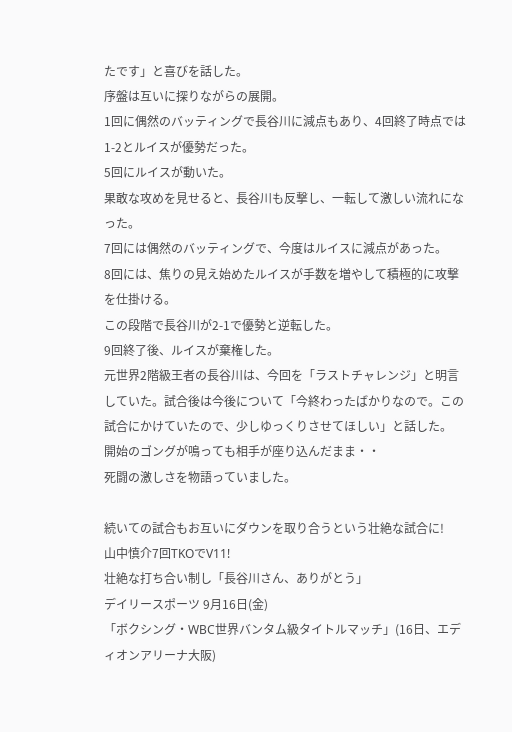たです」と喜びを話した。
序盤は互いに探りながらの展開。
1回に偶然のバッティングで長谷川に減点もあり、4回終了時点では1-2とルイスが優勢だった。
5回にルイスが動いた。
果敢な攻めを見せると、長谷川も反撃し、一転して激しい流れになった。
7回には偶然のバッティングで、今度はルイスに減点があった。
8回には、焦りの見え始めたルイスが手数を増やして積極的に攻撃を仕掛ける。
この段階で長谷川が2-1で優勢と逆転した。
9回終了後、ルイスが棄権した。
元世界2階級王者の長谷川は、今回を「ラストチャレンジ」と明言していた。試合後は今後について「今終わったばかりなので。この試合にかけていたので、少しゆっくりさせてほしい」と話した。
開始のゴングが鳴っても相手が座り込んだまま・・
死闘の激しさを物語っていました。

続いての試合もお互いにダウンを取り合うという壮絶な試合に!
山中慎介7回TKOでV11!
壮絶な打ち合い制し「長谷川さん、ありがとう」
デイリースポーツ 9月16日(金)
「ボクシング・WBC世界バンタム級タイトルマッチ」(16日、エディオンアリーナ大阪)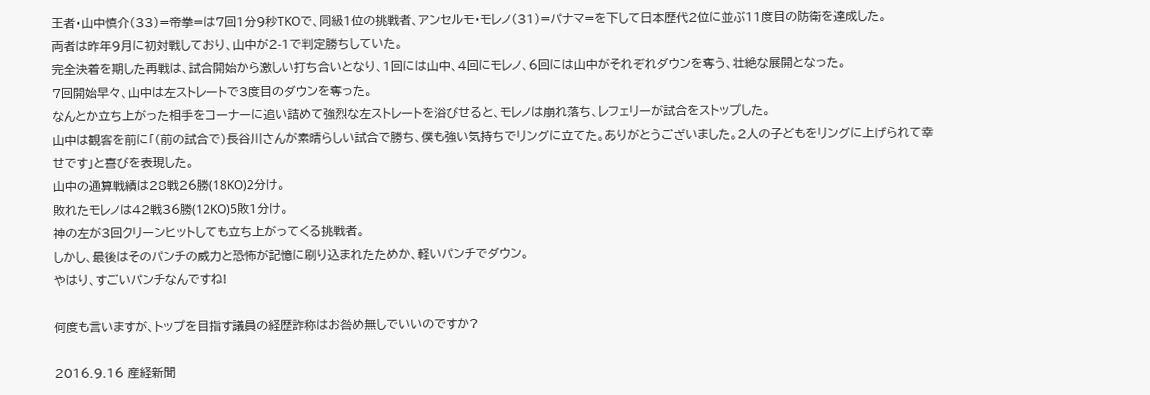王者・山中慎介(33)=帝拳=は7回1分9秒TKOで、同級1位の挑戦者、アンセルモ・モレノ(31)=パナマ=を下して日本歴代2位に並ぶ11度目の防衛を達成した。
両者は昨年9月に初対戦しており、山中が2-1で判定勝ちしていた。
完全決着を期した再戦は、試合開始から激しい打ち合いとなり、1回には山中、4回にモレノ、6回には山中がそれぞれダウンを奪う、壮絶な展開となった。
7回開始早々、山中は左ストレートで3度目のダウンを奪った。
なんとか立ち上がった相手をコーナーに追い詰めて強烈な左ストレートを浴びせると、モレノは崩れ落ち、レフェリーが試合をストップした。
山中は観客を前に「(前の試合で)長谷川さんが素晴らしい試合で勝ち、僕も強い気持ちでリングに立てた。ありがとうございました。2人の子どもをリングに上げられて幸せです」と喜びを表現した。
山中の通算戦績は28戦26勝(18KO)2分け。
敗れたモレノは42戦36勝(12KO)5敗1分け。
神の左が3回クリーンヒットしても立ち上がってくる挑戦者。
しかし、最後はそのパンチの威力と恐怖が記憶に刷り込まれたためか、軽いパンチでダウン。
やはり、すごいパンチなんですね!

何度も言いますが、トップを目指す議員の経歴詐称はお咎め無しでいいのですか?

2016.9.16 産経新聞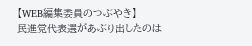【WEB編集委員のつぶやき】
民進党代表選があぶり出したのは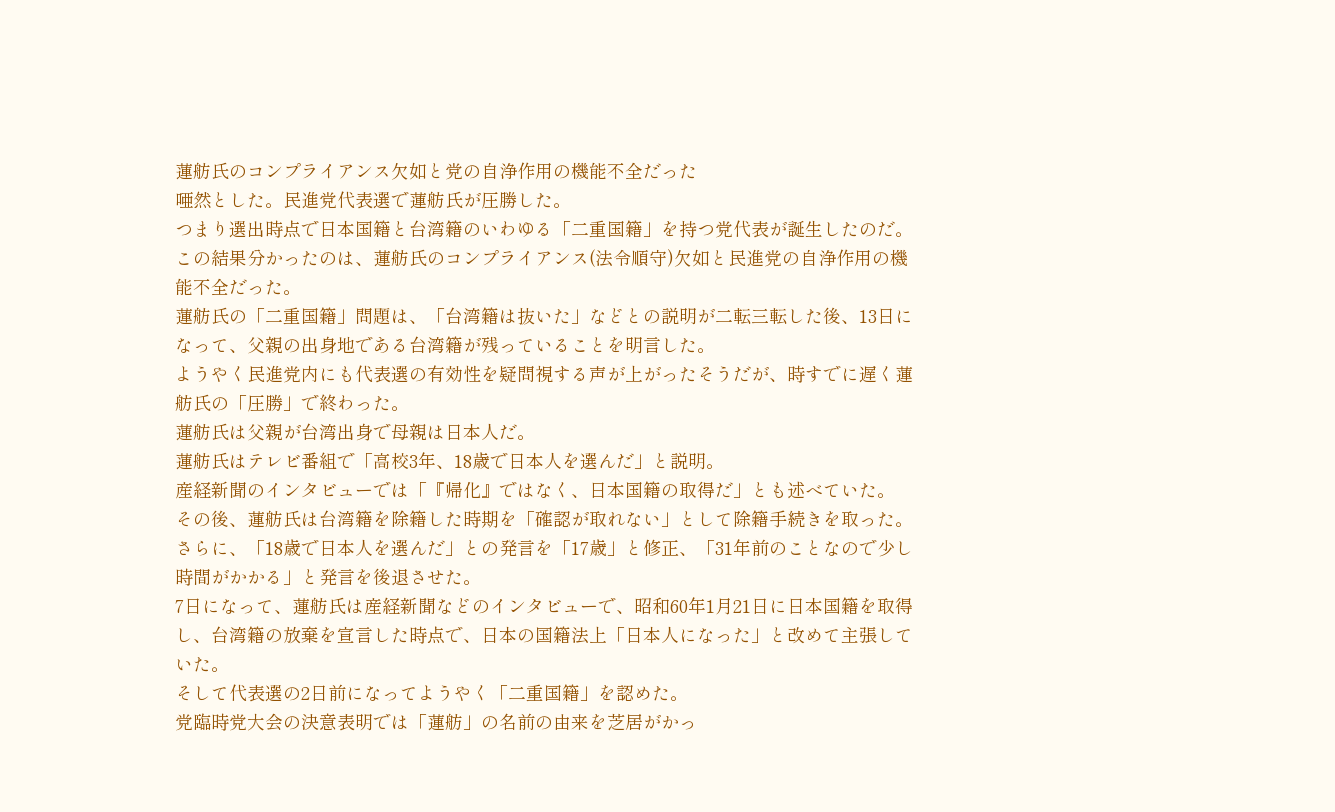蓮舫氏のコンプライアンス欠如と党の自浄作用の機能不全だった
唖然とした。民進党代表選で蓮舫氏が圧勝した。
つまり選出時点で日本国籍と台湾籍のいわゆる「二重国籍」を持つ党代表が誕生したのだ。
この結果分かったのは、蓮舫氏のコンプライアンス(法令順守)欠如と民進党の自浄作用の機能不全だった。
蓮舫氏の「二重国籍」問題は、「台湾籍は抜いた」などとの説明が二転三転した後、13日になって、父親の出身地である台湾籍が残っていることを明言した。
ようやく民進党内にも代表選の有効性を疑問視する声が上がったそうだが、時すでに遅く蓮舫氏の「圧勝」で終わった。
蓮舫氏は父親が台湾出身で母親は日本人だ。
蓮舫氏はテレビ番組で「高校3年、18歳で日本人を選んだ」と説明。
産経新聞のインタビューでは「『帰化』ではなく、日本国籍の取得だ」とも述べていた。
その後、蓮舫氏は台湾籍を除籍した時期を「確認が取れない」として除籍手続きを取った。
さらに、「18歳で日本人を選んだ」との発言を「17歳」と修正、「31年前のことなので少し時間がかかる」と発言を後退させた。
7日になって、蓮舫氏は産経新聞などのインタビューで、昭和60年1月21日に日本国籍を取得し、台湾籍の放棄を宣言した時点で、日本の国籍法上「日本人になった」と改めて主張していた。
そして代表選の2日前になってようやく「二重国籍」を認めた。
党臨時党大会の決意表明では「蓮舫」の名前の由来を芝居がかっ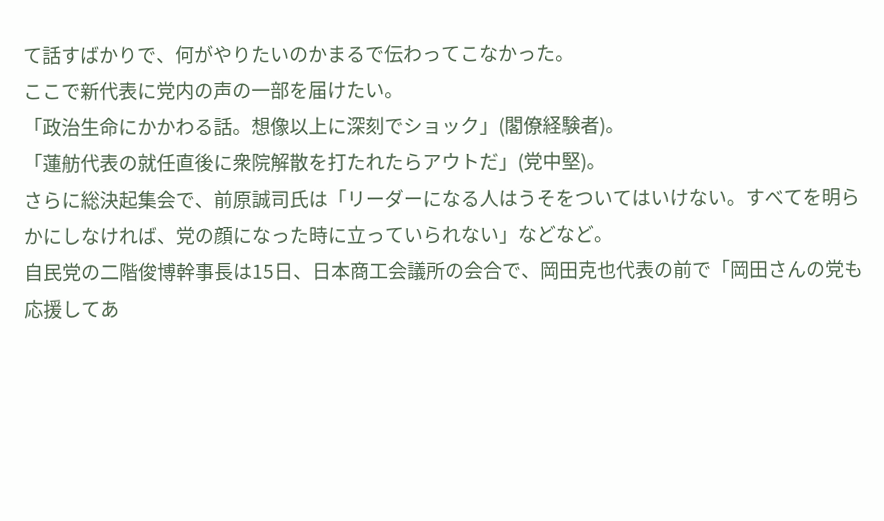て話すばかりで、何がやりたいのかまるで伝わってこなかった。
ここで新代表に党内の声の一部を届けたい。
「政治生命にかかわる話。想像以上に深刻でショック」(閣僚経験者)。
「蓮舫代表の就任直後に衆院解散を打たれたらアウトだ」(党中堅)。
さらに総決起集会で、前原誠司氏は「リーダーになる人はうそをついてはいけない。すべてを明らかにしなければ、党の顔になった時に立っていられない」などなど。
自民党の二階俊博幹事長は15日、日本商工会議所の会合で、岡田克也代表の前で「岡田さんの党も応援してあ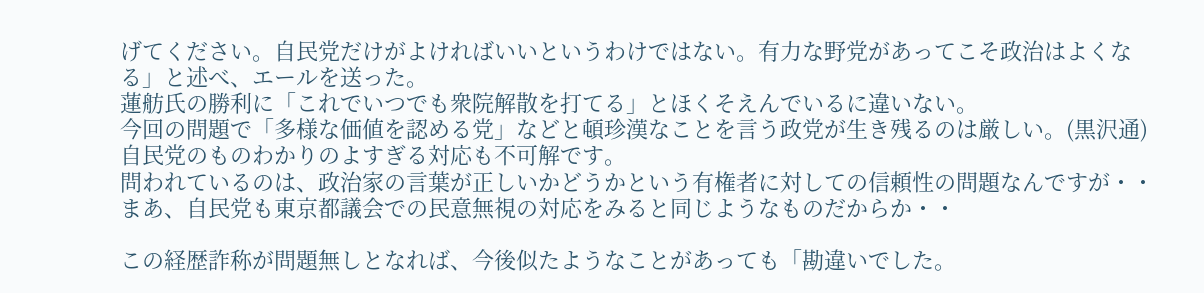げてください。自民党だけがよければいいというわけではない。有力な野党があってこそ政治はよくなる」と述べ、エールを送った。
蓮舫氏の勝利に「これでいつでも衆院解散を打てる」とほくそえんでいるに違いない。
今回の問題で「多様な価値を認める党」などと頓珍漢なことを言う政党が生き残るのは厳しい。(黒沢通)
自民党のものわかりのよすぎる対応も不可解です。
問われているのは、政治家の言葉が正しいかどうかという有権者に対しての信頼性の問題なんですが・・
まあ、自民党も東京都議会での民意無視の対応をみると同じようなものだからか・・

この経歴詐称が問題無しとなれば、今後似たようなことがあっても「勘違いでした。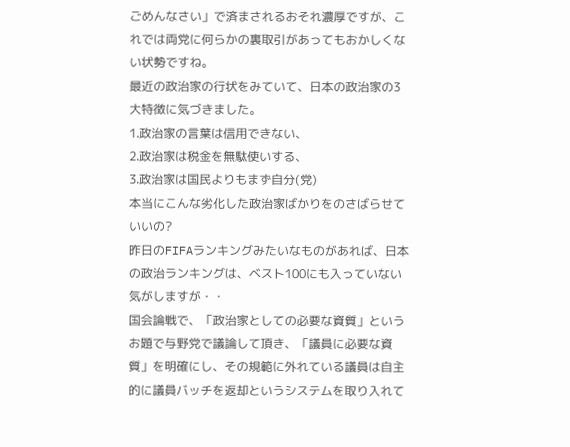ごめんなさい」で済まされるおそれ濃厚ですが、これでは両党に何らかの裏取引があってもおかしくない状勢ですね。
最近の政治家の行状をみていて、日本の政治家の3大特徴に気づきました。
1.政治家の言葉は信用できない、
2.政治家は税金を無駄使いする、
3.政治家は国民よりもまず自分(党)
本当にこんな劣化した政治家ばかりをのさばらせていいの?
昨日のFIFAランキングみたいなものがあれば、日本の政治ランキングは、ベスト100にも入っていない気がしますが・・
国会論戦で、「政治家としての必要な資質」というお題で与野党で議論して頂き、「議員に必要な資質」を明確にし、その規範に外れている議員は自主的に議員バッチを返却というシステムを取り入れて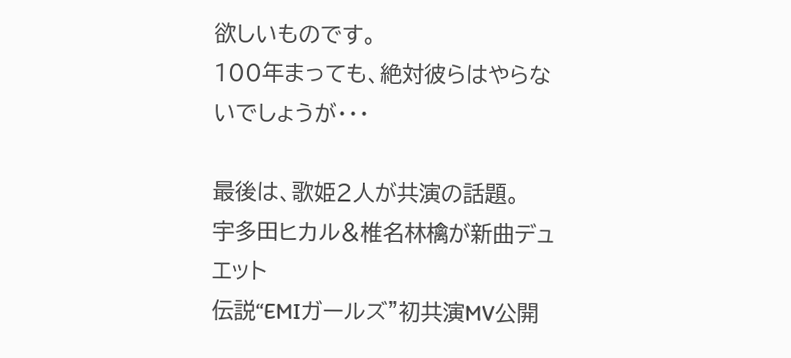欲しいものです。
100年まっても、絶対彼らはやらないでしょうが・・・

最後は、歌姫2人が共演の話題。
宇多田ヒカル&椎名林檎が新曲デュエット
伝説“EMIガールズ”初共演MV公開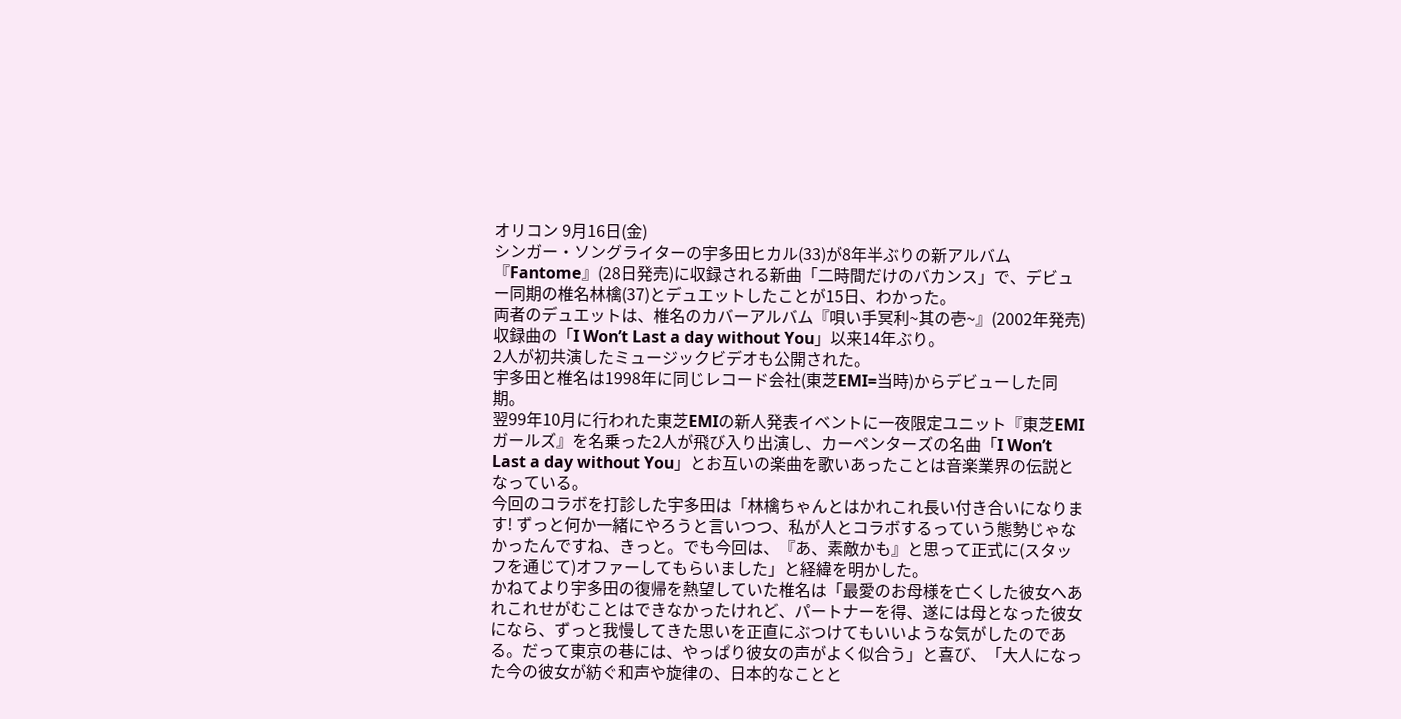オリコン 9月16日(金)
シンガー・ソングライターの宇多田ヒカル(33)が8年半ぶりの新アルバム『Fantome』(28日発売)に収録される新曲「二時間だけのバカンス」で、デビュー同期の椎名林檎(37)とデュエットしたことが15日、わかった。
両者のデュエットは、椎名のカバーアルバム『唄い手冥利~其の壱~』(2002年発売)収録曲の「I Won’t Last a day without You」以来14年ぶり。
2人が初共演したミュージックビデオも公開された。
宇多田と椎名は1998年に同じレコード会社(東芝EMI=当時)からデビューした同期。
翌99年10月に行われた東芝EMIの新人発表イベントに一夜限定ユニット『東芝EMIガールズ』を名乗った2人が飛び入り出演し、カーペンターズの名曲「I Won’t Last a day without You」とお互いの楽曲を歌いあったことは音楽業界の伝説となっている。
今回のコラボを打診した宇多田は「林檎ちゃんとはかれこれ長い付き合いになります! ずっと何か一緒にやろうと言いつつ、私が人とコラボするっていう態勢じゃなかったんですね、きっと。でも今回は、『あ、素敵かも』と思って正式に(スタッフを通じて)オファーしてもらいました」と経緯を明かした。
かねてより宇多田の復帰を熱望していた椎名は「最愛のお母様を亡くした彼女へあれこれせがむことはできなかったけれど、パートナーを得、遂には母となった彼女になら、ずっと我慢してきた思いを正直にぶつけてもいいような気がしたのである。だって東京の巷には、やっぱり彼女の声がよく似合う」と喜び、「大人になった今の彼女が紡ぐ和声や旋律の、日本的なことと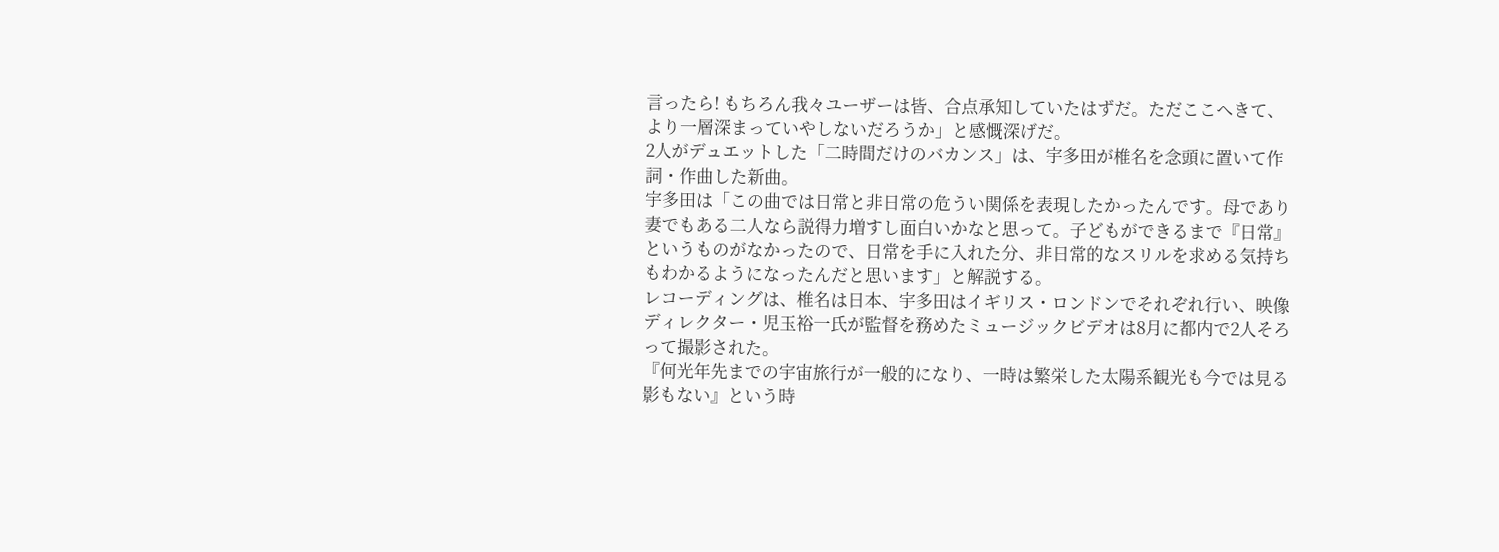言ったら! もちろん我々ユーザーは皆、合点承知していたはずだ。ただここへきて、より一層深まっていやしないだろうか」と感慨深げだ。
2人がデュエットした「二時間だけのバカンス」は、宇多田が椎名を念頭に置いて作詞・作曲した新曲。
宇多田は「この曲では日常と非日常の危うい関係を表現したかったんです。母であり妻でもある二人なら説得力増すし面白いかなと思って。子どもができるまで『日常』というものがなかったので、日常を手に入れた分、非日常的なスリルを求める気持ちもわかるようになったんだと思います」と解説する。
レコーディングは、椎名は日本、宇多田はイギリス・ロンドンでそれぞれ行い、映像ディレクター・児玉裕一氏が監督を務めたミュージックビデオは8月に都内で2人そろって撮影された。
『何光年先までの宇宙旅行が一般的になり、一時は繁栄した太陽系観光も今では見る影もない』という時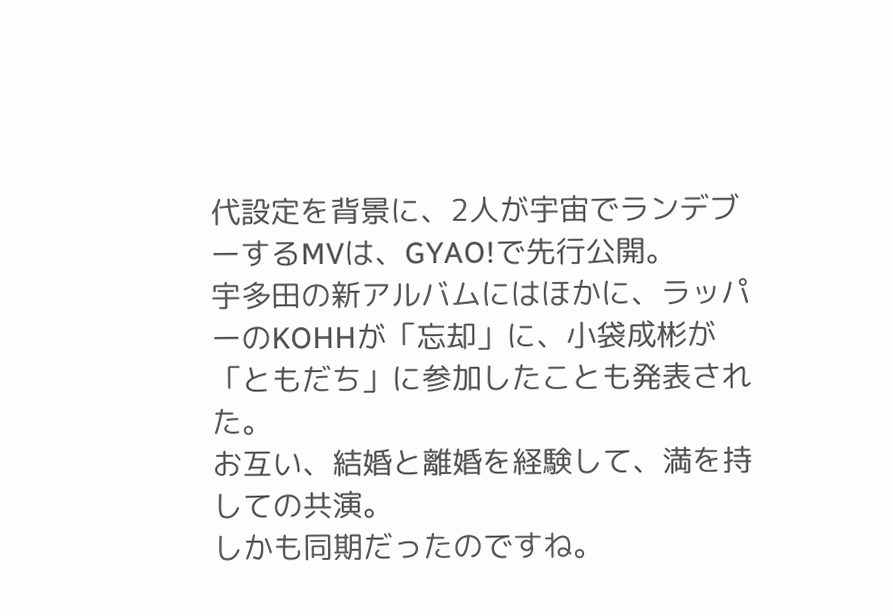代設定を背景に、2人が宇宙でランデブーするMVは、GYAO!で先行公開。
宇多田の新アルバムにはほかに、ラッパーのKOHHが「忘却」に、小袋成彬が「ともだち」に参加したことも発表された。
お互い、結婚と離婚を経験して、満を持しての共演。
しかも同期だったのですね。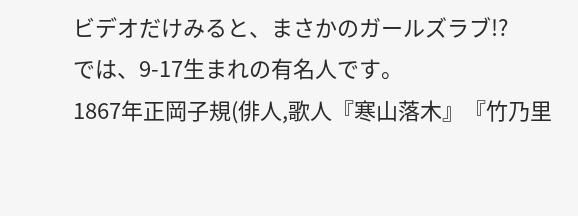ビデオだけみると、まさかのガールズラブ!?
では、9-17生まれの有名人です。
1867年正岡子規(俳人,歌人『寒山落木』『竹乃里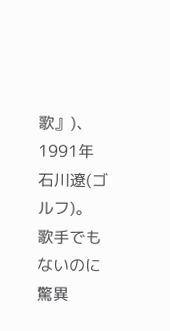歌』)、1991年石川遼(ゴルフ)。
歌手でもないのに驚異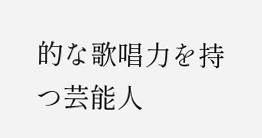的な歌唱力を持つ芸能人